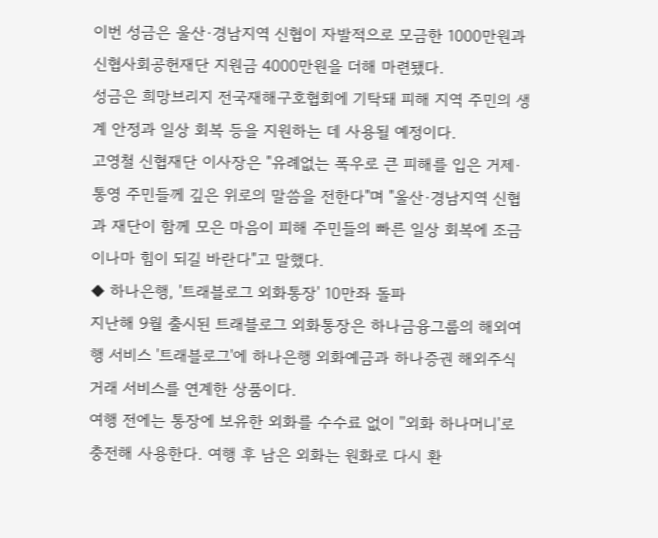이번 성금은 울산·경남지역 신협이 자발적으로 모금한 1000만원과 신협사회공헌재단 지원금 4000만원을 더해 마련됐다.
성금은 희망브리지 전국재해구호협회에 기탁돼 피해 지역 주민의 생계 안정과 일상 회복 등을 지원하는 데 사용될 예정이다.
고영철 신협재단 이사장은 "유례없는 폭우로 큰 피해를 입은 거제·통영 주민들께 깊은 위로의 말씀을 전한다"며 "울산·경남지역 신협과 재단이 함께 모은 마음이 피해 주민들의 빠른 일상 회복에 조금이나마 힘이 되길 바란다"고 말했다.
◆ 하나은행, '트래블로그 외화통장' 10만좌 돌파
지난해 9월 출시된 트래블로그 외화통장은 하나금융그룹의 해외여행 서비스 '트래블로그'에 하나은행 외화예금과 하나증권 해외주식 거래 서비스를 연계한 상품이다.
여행 전에는 통장에 보유한 외화를 수수료 없이 ''외화 하나머니'로 충전해 사용한다. 여행 후 남은 외화는 원화로 다시 환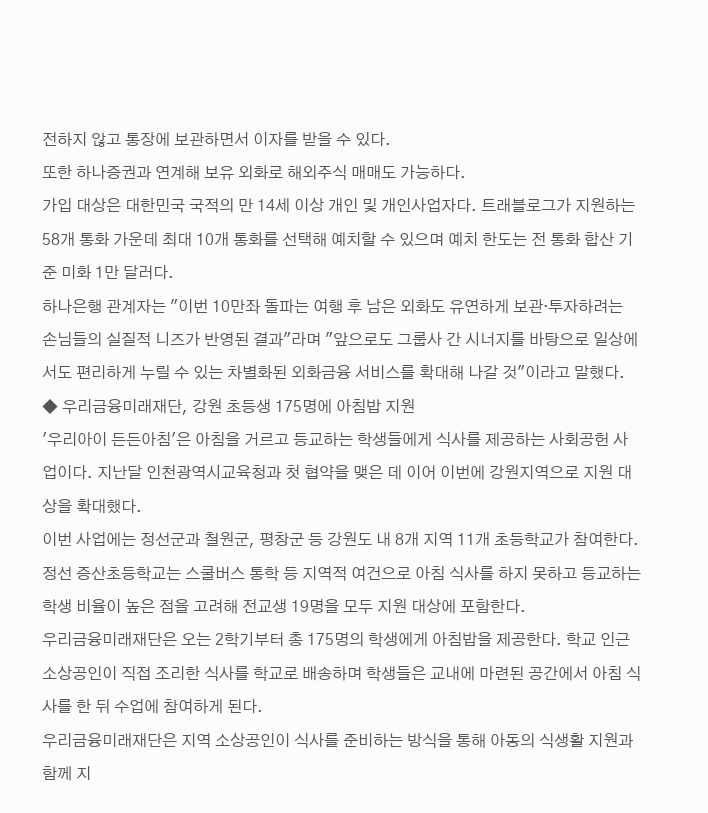전하지 않고 통장에 보관하면서 이자를 받을 수 있다.
또한 하나증권과 연계해 보유 외화로 해외주식 매매도 가능하다.
가입 대상은 대한민국 국적의 만 14세 이상 개인 및 개인사업자다. 트래블로그가 지원하는 58개 통화 가운데 최대 10개 통화를 선택해 예치할 수 있으며 예치 한도는 전 통화 합산 기준 미화 1만 달러다.
하나은행 관계자는 "이번 10만좌 돌파는 여행 후 남은 외화도 유연하게 보관·투자하려는 손님들의 실질적 니즈가 반영된 결과"라며 "앞으로도 그룹사 간 시너지를 바탕으로 일상에서도 편리하게 누릴 수 있는 차별화된 외화금융 서비스를 확대해 나갈 것"이라고 말했다.
◆ 우리금융미래재단, 강원 초등생 175명에 아침밥 지원
'우리아이 든든아침'은 아침을 거르고 등교하는 학생들에게 식사를 제공하는 사회공헌 사업이다. 지난달 인천광역시교육청과 첫 협약을 맺은 데 이어 이번에 강원지역으로 지원 대상을 확대했다.
이번 사업에는 정선군과 철원군, 평창군 등 강원도 내 8개 지역 11개 초등학교가 참여한다.
정선 증산초등학교는 스쿨버스 통학 등 지역적 여건으로 아침 식사를 하지 못하고 등교하는 학생 비율이 높은 점을 고려해 전교생 19명을 모두 지원 대상에 포함한다.
우리금융미래재단은 오는 2학기부터 총 175명의 학생에게 아침밥을 제공한다. 학교 인근 소상공인이 직접 조리한 식사를 학교로 배송하며 학생들은 교내에 마련된 공간에서 아침 식사를 한 뒤 수업에 참여하게 된다.
우리금융미래재단은 지역 소상공인이 식사를 준비하는 방식을 통해 아동의 식생활 지원과 함께 지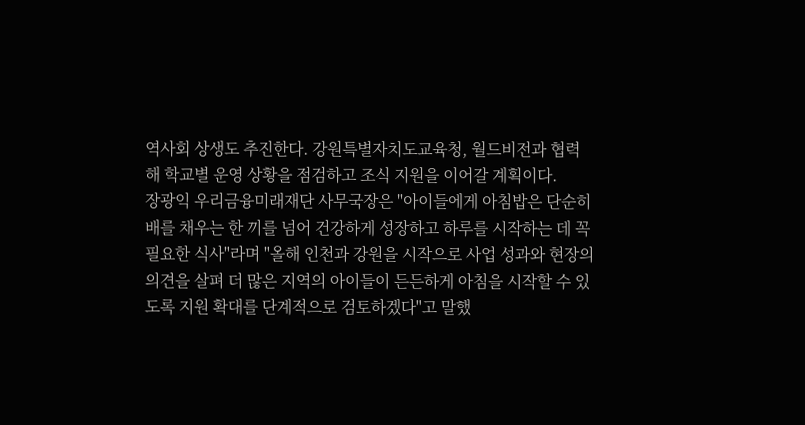역사회 상생도 추진한다. 강원특별자치도교육청, 월드비전과 협력해 학교별 운영 상황을 점검하고 조식 지원을 이어갈 계획이다.
장광익 우리금융미래재단 사무국장은 "아이들에게 아침밥은 단순히 배를 채우는 한 끼를 넘어 건강하게 성장하고 하루를 시작하는 데 꼭 필요한 식사"라며 "올해 인천과 강원을 시작으로 사업 성과와 현장의 의견을 살펴 더 많은 지역의 아이들이 든든하게 아침을 시작할 수 있도록 지원 확대를 단계적으로 검토하겠다"고 말했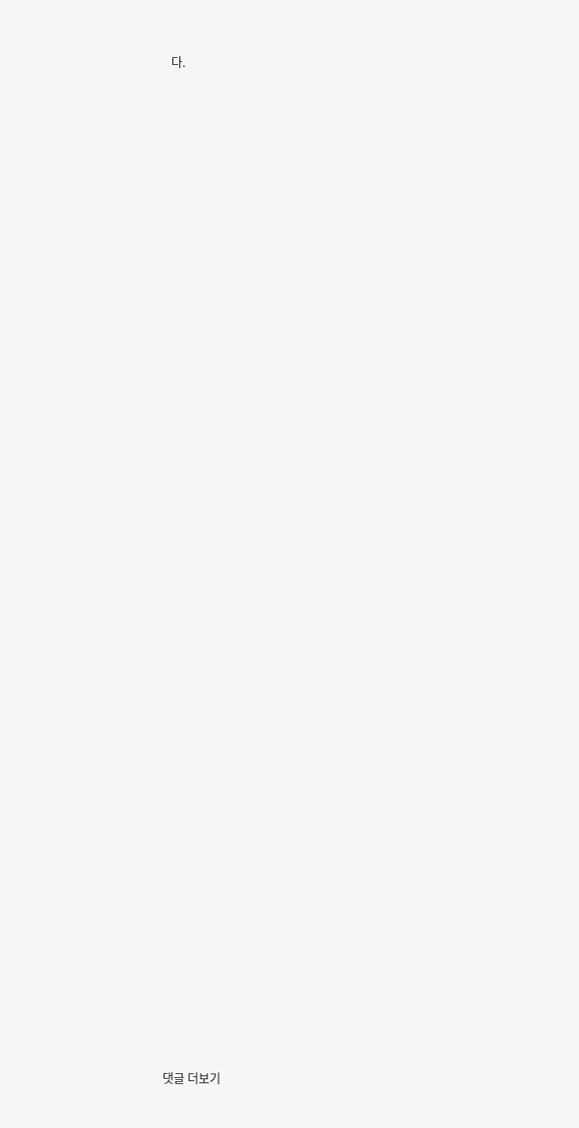다.








































댓글 더보기